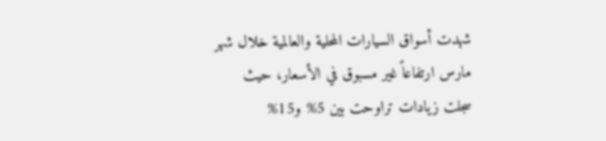شهدت أسواق السيارات المحلية والعالمية خلال شهر مارس ارتفاعاً غير مسبوق في الأسعار، حيث سجلت زيادات تراوحت بين 5% و15%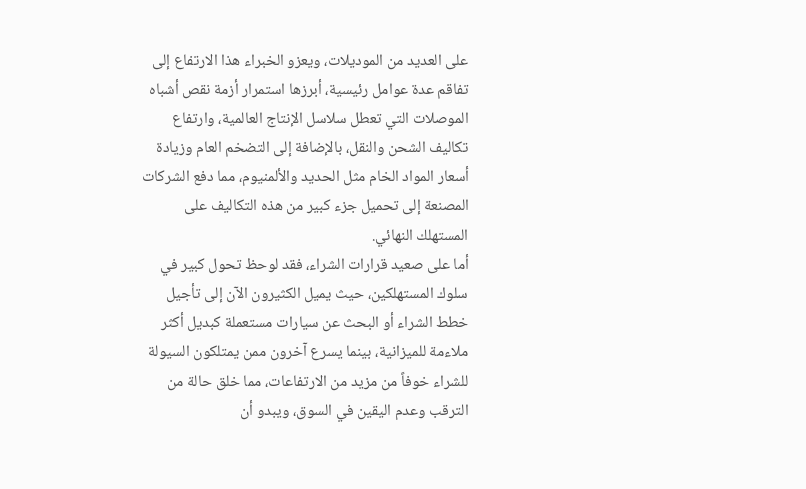على العديد من الموديلات، ويعزو الخبراء هذا الارتفاع إلى تفاقم عدة عوامل رئيسية، أبرزها استمرار أزمة نقص أشباه الموصلات التي تعطل سلاسل الإنتاج العالمية، وارتفاع تكاليف الشحن والنقل، بالإضافة إلى التضخم العام وزيادة أسعار المواد الخام مثل الحديد والألمنيوم، مما دفع الشركات المصنعة إلى تحميل جزء كبير من هذه التكاليف على المستهلك النهائي.
أما على صعيد قرارات الشراء، فقد لوحظ تحول كبير في سلوك المستهلكين، حيث يميل الكثيرون الآن إلى تأجيل خطط الشراء أو البحث عن سيارات مستعملة كبديل أكثر ملاءمة للميزانية، بينما يسرع آخرون ممن يمتلكون السيولة للشراء خوفاً من مزيد من الارتفاعات، مما خلق حالة من الترقب وعدم اليقين في السوق، ويبدو أن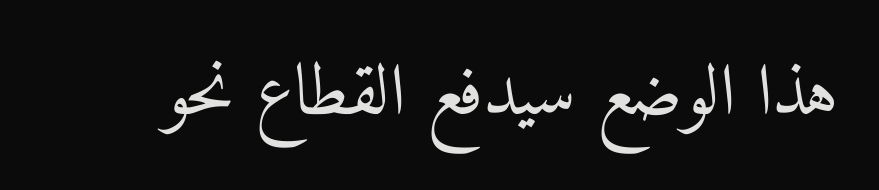هذا الوضع سيدفع القطاع نحو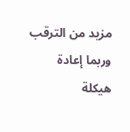مزيد من الترقب وربما إعادة هيكلة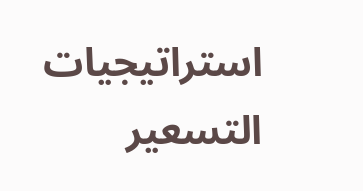استراتيجيات التسعير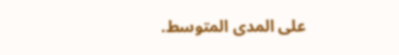على المدى المتوسط.